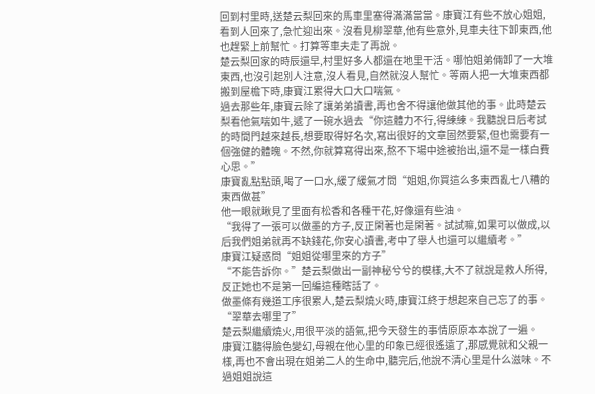回到村里時,送楚云梨回來的馬車里塞得滿滿當當。康寶江有些不放心姐姐,看到人回來了,急忙迎出來。沒看見柳翠華,他有些意外,見車夫往下卸東西,他也趕緊上前幫忙。打算等車夫走了再說。
楚云梨回家的時辰還早,村里好多人都還在地里干活。哪怕姐弟倆卸了一大堆東西,也沒引起別人注意,沒人看見,自然就沒人幫忙。等兩人把一大堆東西都搬到屋檐下時,康寶江累得大口大口喘氣。
過去那些年,康寶云除了讓弟弟讀書,再也舍不得讓他做其他的事。此時楚云梨看他氣喘如牛,遞了一碗水過去“你這體力不行,得練練。我聽說日后考試的時間門越來越長,想要取得好名次,寫出很好的文章固然要緊,但也需要有一個強健的體魄。不然,你就算寫得出來,熬不下場中途被抬出,還不是一樣白費心思。”
康寶亂點點頭,喝了一口水,緩了緩氣才問“姐姐,你買這么多東西亂七八糟的東西做甚”
他一眼就瞅見了里面有松香和各種干花,好像還有些油。
“我得了一張可以做墨的方子,反正閑著也是閑著。試試嘛,如果可以做成,以后我們姐弟就再不缺錢花,你安心讀書,考中了舉人也還可以繼續考。”
康寶江疑惑問“姐姐從哪里來的方子”
“不能告訴你。”楚云梨做出一副神秘兮兮的模樣,大不了就說是救人所得,反正她也不是第一回編這種瞎話了。
做墨條有幾道工序很累人,楚云梨燒火時,康寶江終于想起來自己忘了的事。
“翠華去哪里了”
楚云梨繼續燒火,用很平淡的語氣,把今天發生的事情原原本本說了一遍。
康寶江聽得臉色變幻,母親在他心里的印象已經很遙遠了,那感覺就和父親一樣,再也不會出現在姐弟二人的生命中,聽完后,他說不清心里是什么滋味。不過姐姐說這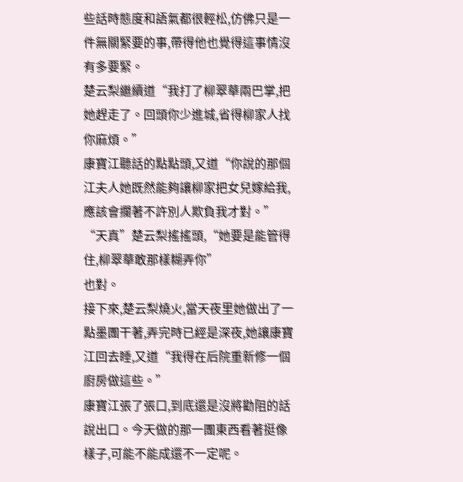些話時態度和語氣都很輕松,仿佛只是一件無關緊要的事,帶得他也覺得這事情沒有多要緊。
楚云梨繼續道“我打了柳翠華兩巴掌,把她趕走了。回頭你少進城,省得柳家人找你麻煩。”
康寶江聽話的點點頭,又道“你說的那個江夫人她既然能夠讓柳家把女兒嫁給我,應該會攔著不許別人欺負我才對。”
“天真”楚云梨搖搖頭,“她要是能管得住,柳翠華敢那樣糊弄你”
也對。
接下來,楚云梨燒火,當天夜里她做出了一點墨團干著,弄完時已經是深夜,她讓康寶江回去睡,又道“我得在后院重新修一個廚房做這些。”
康寶江張了張口,到底還是沒將勸阻的話說出口。今天做的那一團東西看著挺像樣子,可能不能成還不一定呢。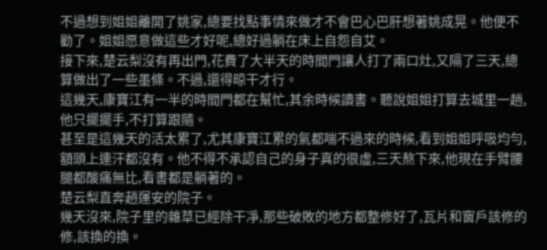不過想到姐姐離開了姚家,總要找點事情來做才不會巴心巴肝想著姚成晃。他便不勸了。姐姐愿意做這些才好呢,總好過躺在床上自怨自艾。
接下來,楚云梨沒有再出門,花費了大半天的時間門讓人打了兩口灶,又隔了三天,總算做出了一些墨條。不過,還得晾干才行。
這幾天,康寶江有一半的時間門都在幫忙,其余時候讀書。聽說姐姐打算去城里一趟,他只擺擺手,不打算跟隨。
甚至是這幾天的活太累了,尤其康寶江累的氣都喘不過來的時候,看到姐姐呼吸均勻,額頭上連汗都沒有。他不得不承認自己的身子真的很虛,三天熬下來,他現在手臂腰腿都酸痛無比,看書都是躺著的。
楚云梨直奔趙運安的院子。
幾天沒來,院子里的雜草已經除干凈,那些破敗的地方都整修好了,瓦片和窗戶該修的修,該換的換。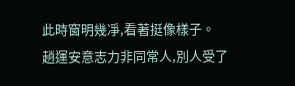此時窗明幾凈,看著挺像樣子。
趙運安意志力非同常人,別人受了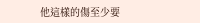他這樣的傷至少要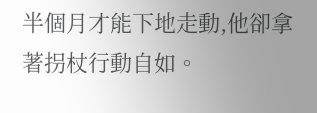半個月才能下地走動,他卻拿著拐杖行動自如。